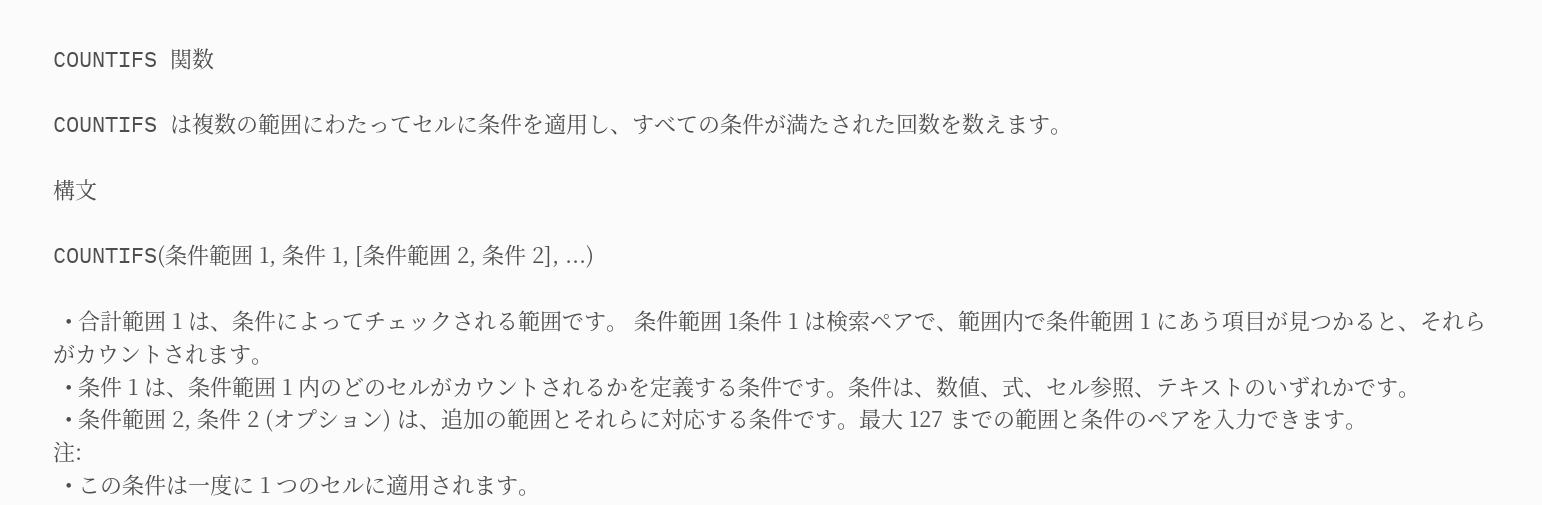COUNTIFS 関数

COUNTIFS は複数の範囲にわたってセルに条件を適用し、すべての条件が満たされた回数を数えます。

構文

COUNTIFS(条件範囲 1, 条件 1, [条件範囲 2, 条件 2], ...)

  • 合計範囲 1 は、条件によってチェックされる範囲です。 条件範囲 1条件 1 は検索ペアで、範囲内で条件範囲 1 にあう項目が見つかると、それらがカウントされます。
  • 条件 1 は、条件範囲 1 内のどのセルがカウントされるかを定義する条件です。条件は、数値、式、セル参照、テキストのいずれかです。
  • 条件範囲 2, 条件 2 (オプション) は、追加の範囲とそれらに対応する条件です。最大 127 までの範囲と条件のペアを入力できます。
注:
  • この条件は一度に 1 つのセルに適用されます。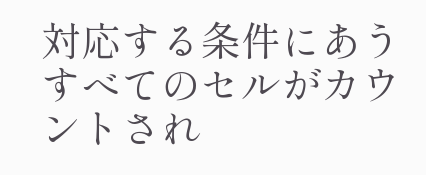対応する条件にあうすべてのセルがカウントされ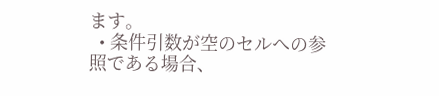ます。
  • 条件引数が空のセルへの参照である場合、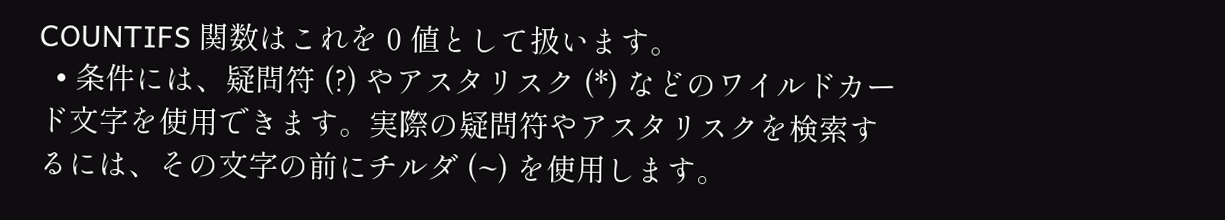COUNTIFS 関数はこれを 0 値として扱います。
  • 条件には、疑問符 (?) やアスタリスク (*) などのワイルドカード文字を使用できます。実際の疑問符やアスタリスクを検索するには、その文字の前にチルダ (~) を使用します。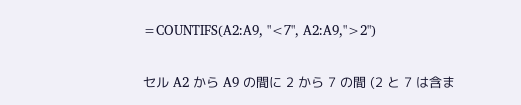=COUNTIFS(A2:A9, "<7", A2:A9,">2")

セル A2 から A9 の間に 2 から 7 の間 (2 と 7 は含ま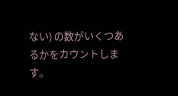ない) の数がいくつあるかをカウントします。